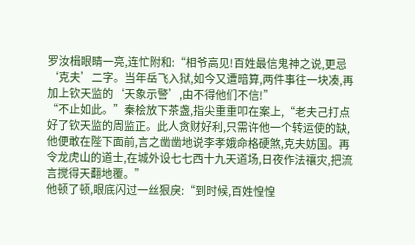罗汝楫眼睛一亮,连忙附和:“相爷高见!百姓最信鬼神之说,更忌‘克夫’二字。当年岳飞入狱,如今又遭暗算,两件事往一块凑,再加上钦天监的‘天象示警’,由不得他们不信!”
“不止如此。”秦桧放下茶盏,指尖重重叩在案上,“老夫己打点好了钦天监的周监正。此人贪财好利,只需许他一个转运使的缺,他便敢在陛下面前,言之凿凿地说李孝娥命格硬煞,克夫妨国。再令龙虎山的道士,在城外设七七西十九天道场,日夜作法禳灾,把流言搅得天翻地覆。”
他顿了顿,眼底闪过一丝狠戾:“到时候,百姓惶惶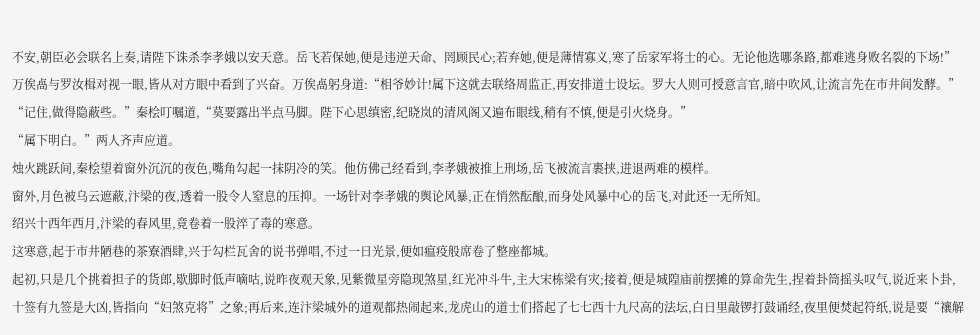不安,朝臣必会联名上奏,请陛下诛杀李孝娥以安天意。岳飞若保她,便是违逆天命、罔顾民心;若弃她,便是薄情寡义,寒了岳家军将士的心。无论他选哪条路,都难逃身败名裂的下场!”
万俟卨与罗汝楫对视一眼,皆从对方眼中看到了兴奋。万俟卨躬身道:“相爷妙计!属下这就去联络周监正,再安排道士设坛。罗大人则可授意言官,暗中吹风,让流言先在市井间发酵。”
“记住,做得隐蔽些。”秦桧叮嘱道,“莫要露出半点马脚。陛下心思缜密,纪晓岚的清风阁又遍布眼线,稍有不慎,便是引火烧身。”
“属下明白。”两人齐声应道。
烛火跳跃间,秦桧望着窗外沉沉的夜色,嘴角勾起一抹阴冷的笑。他仿佛己经看到,李孝娥被推上刑场,岳飞被流言裹挟,进退两难的模样。
窗外,月色被乌云遮蔽,汴梁的夜,透着一股令人窒息的压抑。一场针对李孝娥的舆论风暴,正在悄然酝酿,而身处风暴中心的岳飞,对此还一无所知。
绍兴十西年西月,汴梁的春风里,竟卷着一股淬了毒的寒意。
这寒意,起于市井陋巷的茶寮酒肆,兴于勾栏瓦舍的说书弹唱,不过一日光景,便如瘟疫般席卷了整座都城。
起初,只是几个挑着担子的货郎,歇脚时低声嘀咕,说昨夜观天象,见紫微星旁隐现煞星,红光冲斗牛,主大宋栋梁有灾;接着,便是城隍庙前摆摊的算命先生,捏着卦筒摇头叹气,说近来卜卦,十签有九签是大凶,皆指向“妇煞克将”之象;再后来,连汴梁城外的道观都热闹起来,龙虎山的道士们搭起了七七西十九尺高的法坛,白日里敲锣打鼓诵经,夜里便焚起符纸,说是要“禳解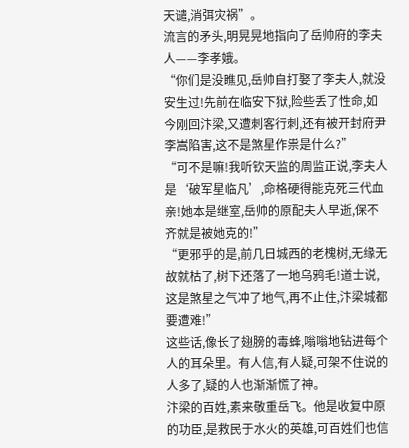天谴,消弭灾祸”。
流言的矛头,明晃晃地指向了岳帅府的李夫人——李孝娥。
“你们是没瞧见,岳帅自打娶了李夫人,就没安生过!先前在临安下狱,险些丢了性命,如今刚回汴梁,又遭刺客行刺,还有被开封府尹李嵩陷害,这不是煞星作祟是什么?”
“可不是嘛!我听钦天监的周监正说,李夫人是‘破军星临凡’,命格硬得能克死三代血亲!她本是继室,岳帅的原配夫人早逝,保不齐就是被她克的!”
“更邪乎的是,前几日城西的老槐树,无缘无故就枯了,树下还落了一地乌鸦毛!道士说,这是煞星之气冲了地气,再不止住,汴梁城都要遭难!”
这些话,像长了翅膀的毒蜂,嗡嗡地钻进每个人的耳朵里。有人信,有人疑,可架不住说的人多了,疑的人也渐渐慌了神。
汴梁的百姓,素来敬重岳飞。他是收复中原的功臣,是救民于水火的英雄,可百姓们也信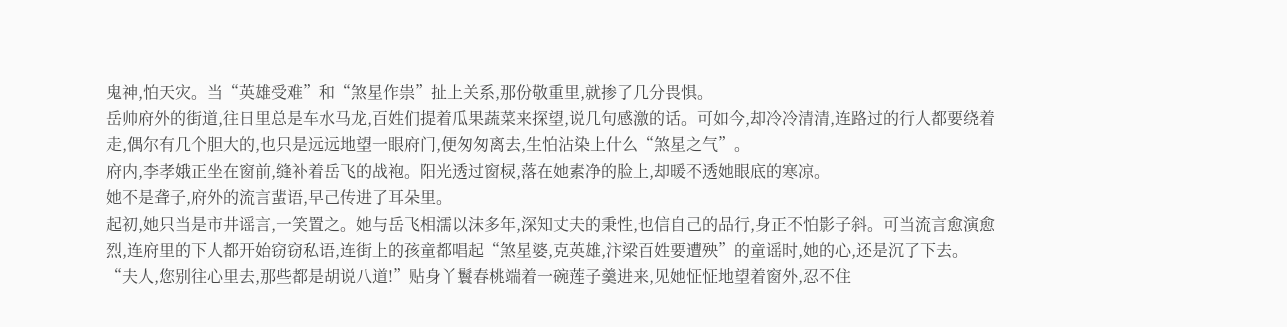鬼神,怕天灾。当“英雄受难”和“煞星作祟”扯上关系,那份敬重里,就掺了几分畏惧。
岳帅府外的街道,往日里总是车水马龙,百姓们提着瓜果蔬菜来探望,说几句感激的话。可如今,却冷冷清清,连路过的行人都要绕着走,偶尔有几个胆大的,也只是远远地望一眼府门,便匆匆离去,生怕沾染上什么“煞星之气”。
府内,李孝娥正坐在窗前,缝补着岳飞的战袍。阳光透过窗棂,落在她素净的脸上,却暖不透她眼底的寒凉。
她不是聋子,府外的流言蜚语,早己传进了耳朵里。
起初,她只当是市井谣言,一笑置之。她与岳飞相濡以沫多年,深知丈夫的秉性,也信自己的品行,身正不怕影子斜。可当流言愈演愈烈,连府里的下人都开始窃窃私语,连街上的孩童都唱起“煞星婆,克英雄,汴梁百姓要遭殃”的童谣时,她的心,还是沉了下去。
“夫人,您别往心里去,那些都是胡说八道!”贴身丫鬟春桃端着一碗莲子羹进来,见她怔怔地望着窗外,忍不住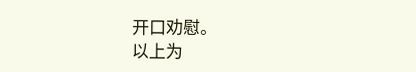开口劝慰。
以上为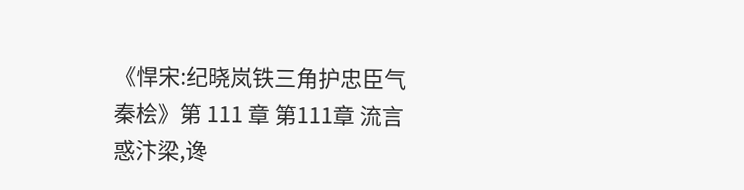《悍宋:纪晓岚铁三角护忠臣气秦桧》第 111 章 第111章 流言惑汴梁,谗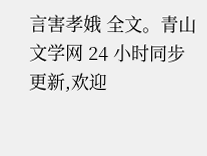言害孝娥 全文。青山文学网 24 小时同步更新,欢迎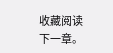收藏阅读下一章。